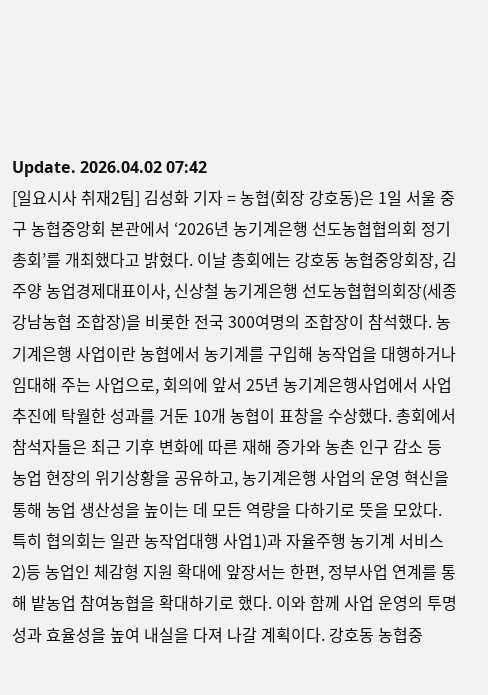Update. 2026.04.02 07:42
[일요시사 취재2팀] 김성화 기자 = 농협(회장 강호동)은 1일 서울 중구 농협중앙회 본관에서 ‘2026년 농기계은행 선도농협협의회 정기총회’를 개최했다고 밝혔다. 이날 총회에는 강호동 농협중앙회장, 김주양 농업경제대표이사, 신상철 농기계은행 선도농협협의회장(세종강남농협 조합장)을 비롯한 전국 300여명의 조합장이 참석했다. 농기계은행 사업이란 농협에서 농기계를 구입해 농작업을 대행하거나 임대해 주는 사업으로, 회의에 앞서 25년 농기계은행사업에서 사업추진에 탁월한 성과를 거둔 10개 농협이 표창을 수상했다. 총회에서 참석자들은 최근 기후 변화에 따른 재해 증가와 농촌 인구 감소 등 농업 현장의 위기상황을 공유하고, 농기계은행 사업의 운영 혁신을 통해 농업 생산성을 높이는 데 모든 역량을 다하기로 뜻을 모았다. 특히 협의회는 일관 농작업대행 사업1)과 자율주행 농기계 서비스 2)등 농업인 체감형 지원 확대에 앞장서는 한편, 정부사업 연계를 통해 밭농업 참여농협을 확대하기로 했다. 이와 함께 사업 운영의 투명성과 효율성을 높여 내실을 다져 나갈 계획이다. 강호동 농협중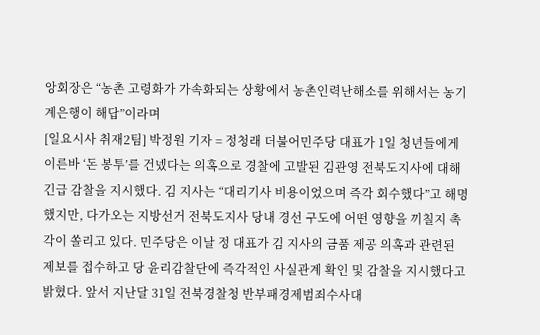앙회장은 “농촌 고령화가 가속화되는 상황에서 농촌인력난해소를 위해서는 농기계은행이 해답”이라며
[일요시사 취재2팀] 박정원 기자 = 정청래 더불어민주당 대표가 1일 청년들에게 이른바 ‘돈 봉투’를 건넸다는 의혹으로 경찰에 고발된 김관영 전북도지사에 대해 긴급 감찰을 지시했다. 김 지사는 “대리기사 비용이었으며 즉각 회수했다”고 해명했지만, 다가오는 지방선거 전북도지사 당내 경선 구도에 어떤 영향을 끼칠지 촉각이 쏠리고 있다. 민주당은 이날 정 대표가 김 지사의 금품 제공 의혹과 관련된 제보를 접수하고 당 윤리감찰단에 즉각적인 사실관계 확인 및 감찰을 지시했다고 밝혔다. 앞서 지난달 31일 전북경찰청 반부패경제범죄수사대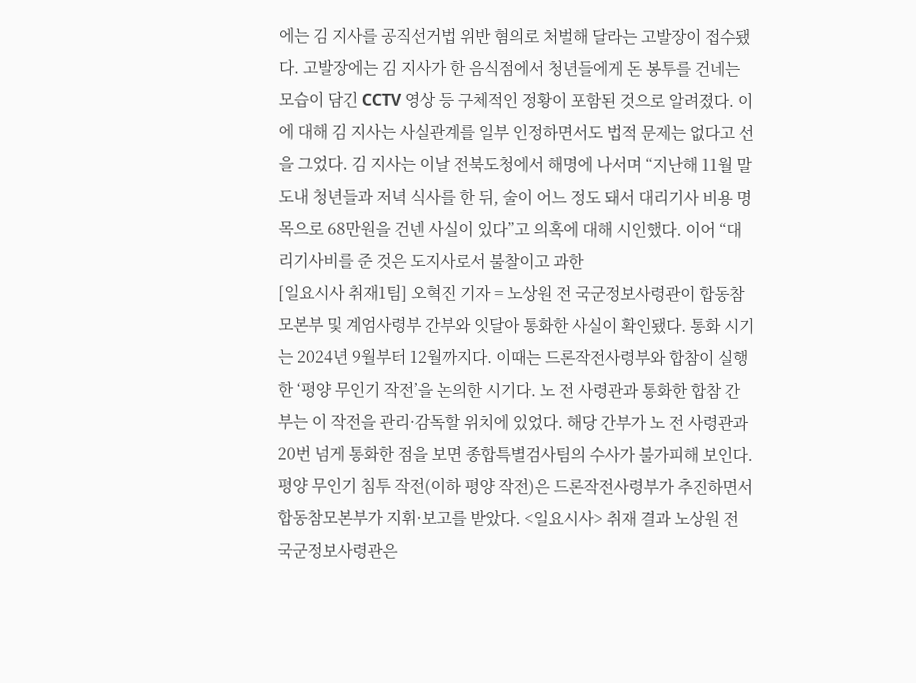에는 김 지사를 공직선거법 위반 혐의로 처벌해 달라는 고발장이 접수됐다. 고발장에는 김 지사가 한 음식점에서 청년들에게 돈 봉투를 건네는 모습이 담긴 CCTV 영상 등 구체적인 정황이 포함된 것으로 알려졌다. 이에 대해 김 지사는 사실관계를 일부 인정하면서도 법적 문제는 없다고 선을 그었다. 김 지사는 이날 전북도청에서 해명에 나서며 “지난해 11월 말 도내 청년들과 저녁 식사를 한 뒤, 술이 어느 정도 돼서 대리기사 비용 명목으로 68만원을 건넨 사실이 있다”고 의혹에 대해 시인했다. 이어 “대리기사비를 준 것은 도지사로서 불찰이고 과한
[일요시사 취재1팀] 오혁진 기자 = 노상원 전 국군정보사령관이 합동참모본부 및 계엄사령부 간부와 잇달아 통화한 사실이 확인됐다. 통화 시기는 2024년 9월부터 12월까지다. 이때는 드론작전사령부와 합참이 실행한 ‘평양 무인기 작전’을 논의한 시기다. 노 전 사령관과 통화한 합참 간부는 이 작전을 관리·감독할 위치에 있었다. 해당 간부가 노 전 사령관과 20번 넘게 통화한 점을 보면 종합특별검사팀의 수사가 불가피해 보인다. 평양 무인기 침투 작전(이하 평양 작전)은 드론작전사령부가 추진하면서 합동참모본부가 지휘·보고를 받았다. <일요시사> 취재 결과 노상원 전 국군정보사령관은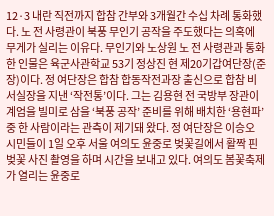12·3 내란 직전까지 합참 간부와 3개월간 수십 차례 통화했다. 노 전 사령관이 북풍 무인기 공작을 주도했다는 의혹에 무게가 실리는 이유다. 무인기와 노상원 노 전 사령관과 통화한 인물은 육군사관학교 53기 정상진 현 제20기갑여단장(준장)이다. 정 여단장은 합참 합동작전과장 출신으로 합참 비서실장을 지낸 ‘작전통’이다. 그는 김용현 전 국방부 장관이 계엄을 빌미로 삼을 ‘북풍 공작’ 준비를 위해 배치한 ‘용현파’ 중 한 사람이라는 관측이 제기돼 왔다. 정 여단장은 이승오
시민들이 1일 오후 서울 여의도 윤중로 벚꽃길에서 활짝 핀 벚꽃 사진 촬영을 하며 시간을 보내고 있다. 여의도 봄꽃축제가 열리는 윤중로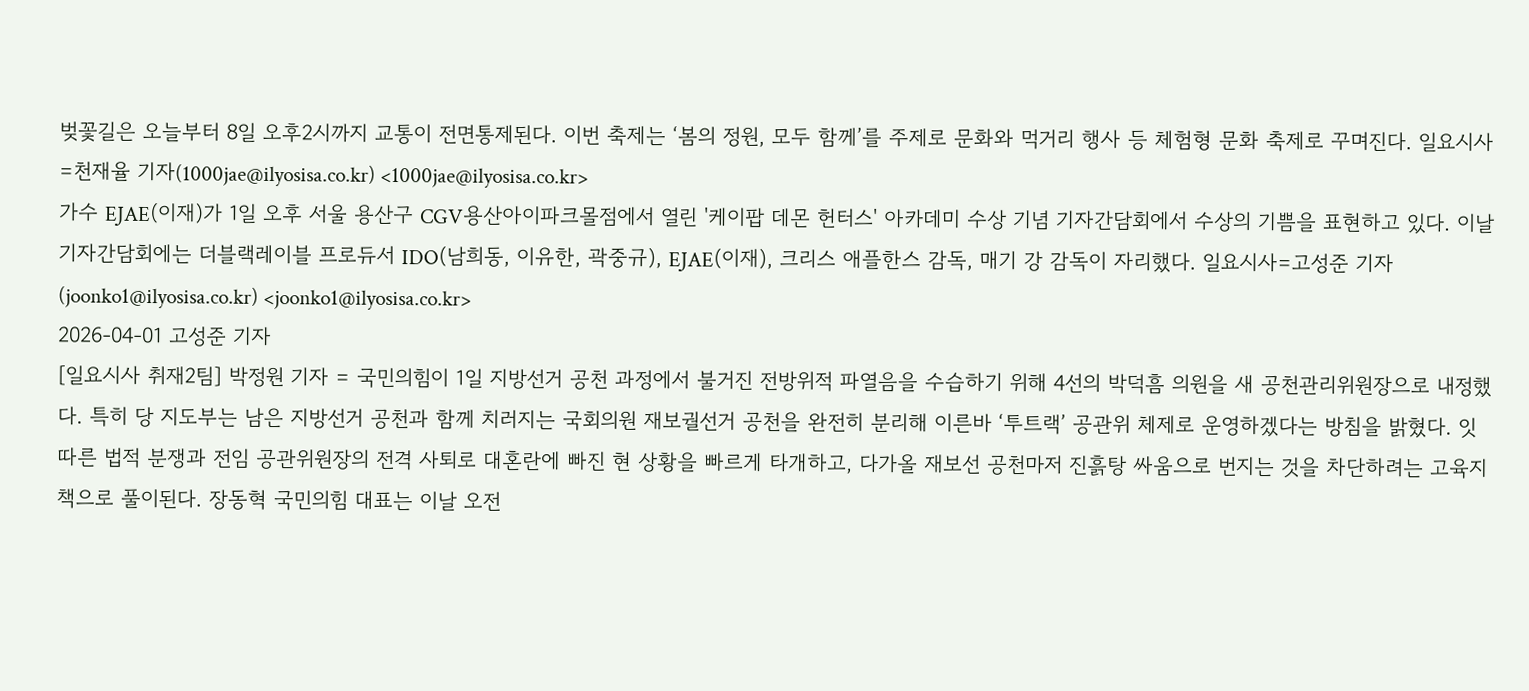벚꽃길은 오늘부터 8일 오후2시까지 교통이 전면통제된다. 이번 축제는 ‘봄의 정원, 모두 함께’를 주제로 문화와 먹거리 행사 등 체험형 문화 축제로 꾸며진다. 일요시사=천재율 기자(1000jae@ilyosisa.co.kr) <1000jae@ilyosisa.co.kr>
가수 EJAE(이재)가 1일 오후 서울 용산구 CGV용산아이파크몰점에서 열린 '케이팝 데몬 헌터스' 아카데미 수상 기념 기자간담회에서 수상의 기쁨을 표현하고 있다. 이날 기자간담회에는 더블랙레이블 프로듀서 IDO(남희동, 이유한, 곽중규), EJAE(이재), 크리스 애플한스 감독, 매기 강 감독이 자리했다. 일요시사=고성준 기자(joonko1@ilyosisa.co.kr) <joonko1@ilyosisa.co.kr>
2026-04-01 고성준 기자
[일요시사 취재2팀] 박정원 기자 = 국민의힘이 1일 지방선거 공천 과정에서 불거진 전방위적 파열음을 수습하기 위해 4선의 박덕흠 의원을 새 공천관리위원장으로 내정했다. 특히 당 지도부는 남은 지방선거 공천과 함께 치러지는 국회의원 재보궐선거 공천을 완전히 분리해 이른바 ‘투트랙’ 공관위 체제로 운영하겠다는 방침을 밝혔다. 잇따른 법적 분쟁과 전임 공관위원장의 전격 사퇴로 대혼란에 빠진 현 상황을 빠르게 타개하고, 다가올 재보선 공천마저 진흙탕 싸움으로 번지는 것을 차단하려는 고육지책으로 풀이된다. 장동혁 국민의힘 대표는 이날 오전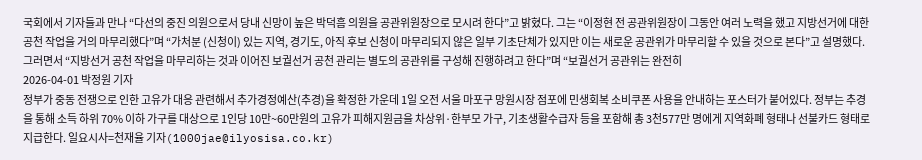국회에서 기자들과 만나 “다선의 중진 의원으로서 당내 신망이 높은 박덕흠 의원을 공관위원장으로 모시려 한다”고 밝혔다. 그는 “이정현 전 공관위원장이 그동안 여러 노력을 했고 지방선거에 대한 공천 작업을 거의 마무리했다”며 “가처분 (신청이) 있는 지역, 경기도, 아직 후보 신청이 마무리되지 않은 일부 기초단체가 있지만 이는 새로운 공관위가 마무리할 수 있을 것으로 본다”고 설명했다. 그러면서 “지방선거 공천 작업을 마무리하는 것과 이어진 보궐선거 공천 관리는 별도의 공관위를 구성해 진행하려고 한다”며 “보궐선거 공관위는 완전히
2026-04-01 박정원 기자
정부가 중동 전쟁으로 인한 고유가 대응 관련해서 추가경정예산(추경)을 확정한 가운데 1일 오전 서울 마포구 망원시장 점포에 민생회복 소비쿠폰 사용을 안내하는 포스터가 붙어있다. 정부는 추경을 통해 소득 하위 70% 이하 가구를 대상으로 1인당 10만~60만원의 고유가 피해지원금을 차상위·한부모 가구, 기초생활수급자 등을 포함해 총 3천577만 명에게 지역화폐 형태나 선불카드 형태로 지급한다. 일요시사=천재율 기자(1000jae@ilyosisa.co.kr)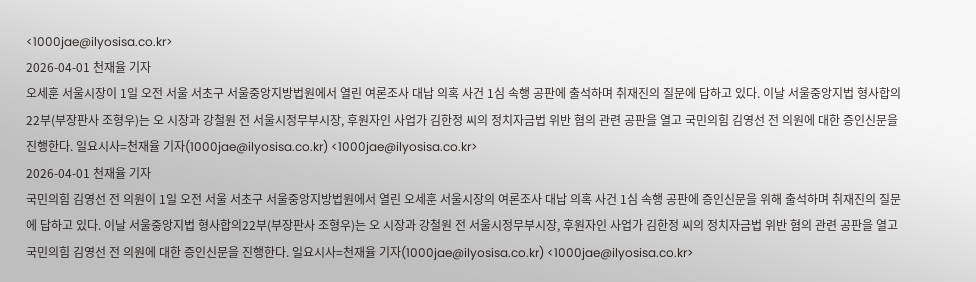<1000jae@ilyosisa.co.kr>
2026-04-01 천재율 기자
오세훈 서울시장이 1일 오전 서울 서초구 서울중앙지방법원에서 열린 여론조사 대납 의혹 사건 1심 속행 공판에 출석하며 취재진의 질문에 답하고 있다. 이날 서울중앙지법 형사합의22부(부장판사 조형우)는 오 시장과 강철원 전 서울시정무부시장, 후원자인 사업가 김한정 씨의 정치자금법 위반 혐의 관련 공판을 열고 국민의힘 김영선 전 의원에 대한 증인신문을 진행한다. 일요시사=천재율 기자(1000jae@ilyosisa.co.kr) <1000jae@ilyosisa.co.kr>
2026-04-01 천재율 기자
국민의힘 김영선 전 의원이 1일 오전 서울 서초구 서울중앙지방법원에서 열린 오세훈 서울시장의 여론조사 대납 의혹 사건 1심 속행 공판에 증인신문을 위해 출석하며 취재진의 질문에 답하고 있다. 이날 서울중앙지법 형사합의22부(부장판사 조형우)는 오 시장과 강철원 전 서울시정무부시장, 후원자인 사업가 김한정 씨의 정치자금법 위반 혐의 관련 공판을 열고 국민의힘 김영선 전 의원에 대한 증인신문을 진행한다. 일요시사=천재율 기자(1000jae@ilyosisa.co.kr) <1000jae@ilyosisa.co.kr>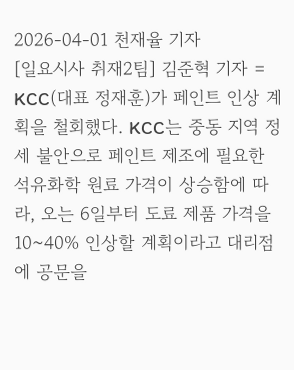2026-04-01 천재율 기자
[일요시사 취재2팀] 김준혁 기자 = KCC(대표 정재훈)가 페인트 인상 계획을 철회했다. KCC는 중동 지역 정세 불안으로 페인트 제조에 필요한 석유화학 원료 가격이 상승함에 따라, 오는 6일부터 도료 제품 가격을 10~40% 인상할 계획이라고 대리점에 공문을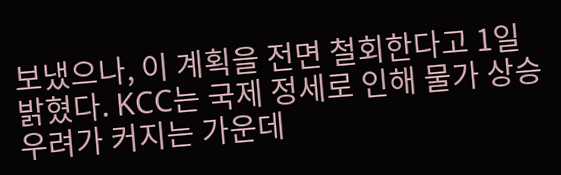보냈으나, 이 계획을 전면 철회한다고 1일 밝혔다. KCC는 국제 정세로 인해 물가 상승 우려가 커지는 가운데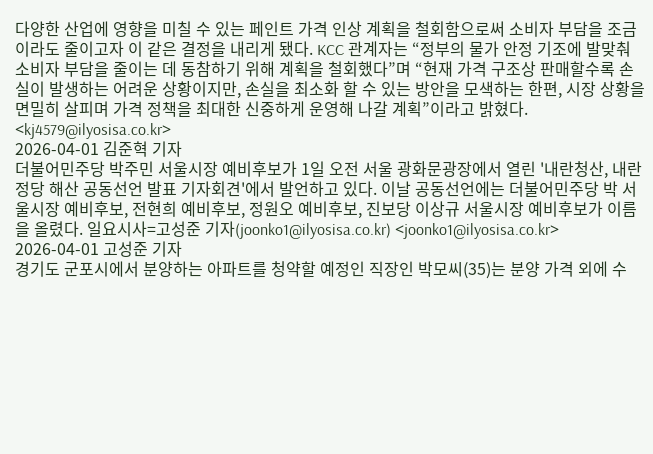다양한 산업에 영향을 미칠 수 있는 페인트 가격 인상 계획을 철회함으로써 소비자 부담을 조금이라도 줄이고자 이 같은 결정을 내리게 됐다. KCC 관계자는 “정부의 물가 안정 기조에 발맞춰 소비자 부담을 줄이는 데 동참하기 위해 계획을 철회했다”며 “현재 가격 구조상 판매할수록 손실이 발생하는 어려운 상황이지만, 손실을 최소화 할 수 있는 방안을 모색하는 한편, 시장 상황을 면밀히 살피며 가격 정책을 최대한 신중하게 운영해 나갈 계획”이라고 밝혔다. <kj4579@ilyosisa.co.kr>
2026-04-01 김준혁 기자
더불어민주당 박주민 서울시장 예비후보가 1일 오전 서울 광화문광장에서 열린 '내란청산, 내란정당 해산 공동선언 발표 기자회견'에서 발언하고 있다. 이날 공동선언에는 더불어민주당 박 서울시장 예비후보, 전현희 예비후보, 정원오 예비후보, 진보당 이상규 서울시장 예비후보가 이름을 올렸다. 일요시사=고성준 기자(joonko1@ilyosisa.co.kr) <joonko1@ilyosisa.co.kr>
2026-04-01 고성준 기자
경기도 군포시에서 분양하는 아파트를 청약할 예정인 직장인 박모씨(35)는 분양 가격 외에 수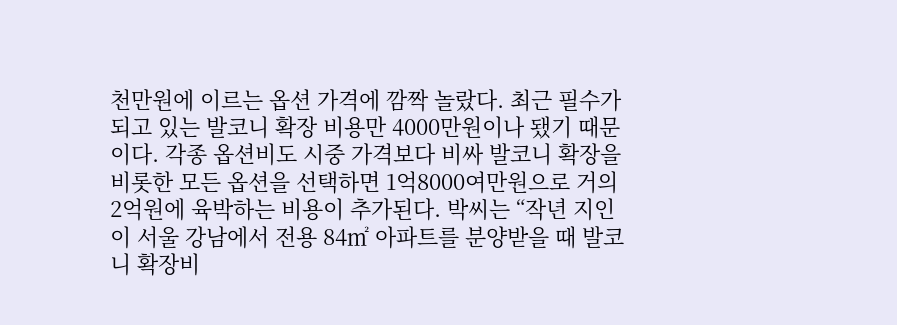천만원에 이르는 옵션 가격에 깜짝 놀랐다. 최근 필수가 되고 있는 발코니 확장 비용만 4000만원이나 됐기 때문이다. 각종 옵션비도 시중 가격보다 비싸 발코니 확장을 비롯한 모든 옵션을 선택하면 1억8000여만원으로 거의 2억원에 육박하는 비용이 추가된다. 박씨는 “작년 지인이 서울 강남에서 전용 84㎡ 아파트를 분양받을 때 발코니 확장비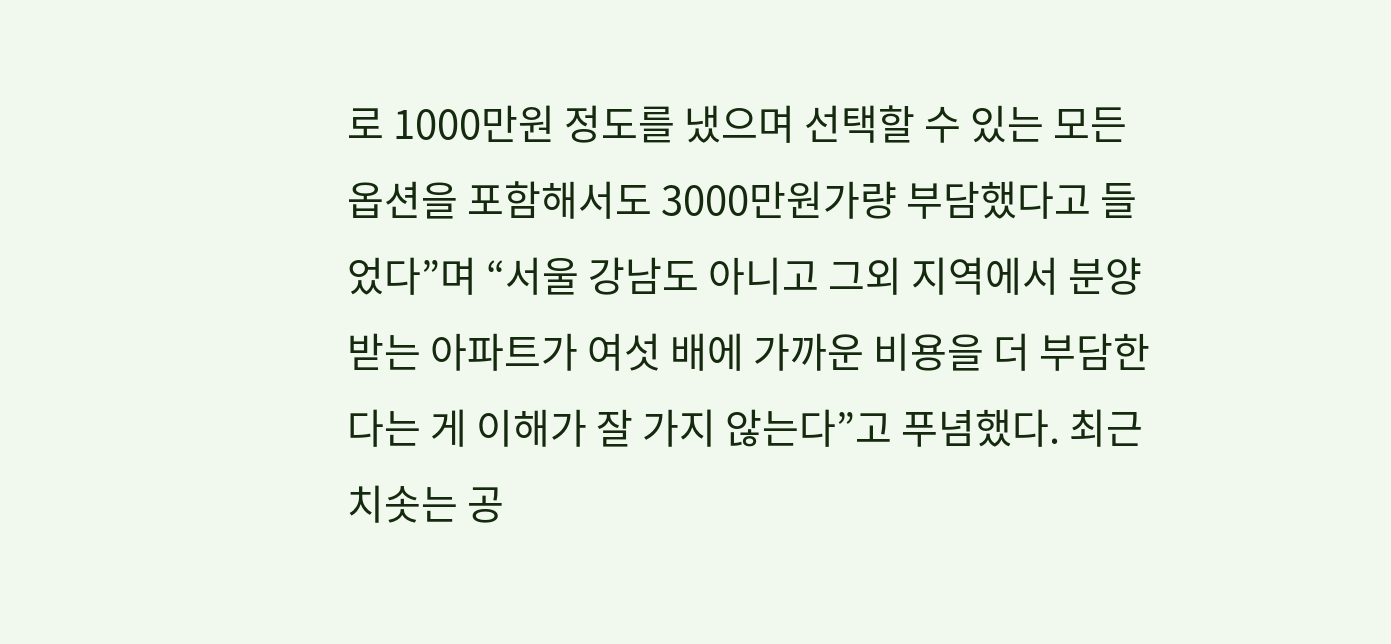로 1000만원 정도를 냈으며 선택할 수 있는 모든 옵션을 포함해서도 3000만원가량 부담했다고 들었다”며 “서울 강남도 아니고 그외 지역에서 분양받는 아파트가 여섯 배에 가까운 비용을 더 부담한다는 게 이해가 잘 가지 않는다”고 푸념했다. 최근 치솟는 공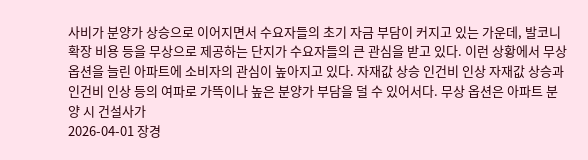사비가 분양가 상승으로 이어지면서 수요자들의 초기 자금 부담이 커지고 있는 가운데, 발코니 확장 비용 등을 무상으로 제공하는 단지가 수요자들의 큰 관심을 받고 있다. 이런 상황에서 무상 옵션을 늘린 아파트에 소비자의 관심이 높아지고 있다. 자재값 상승 인건비 인상 자재값 상승과 인건비 인상 등의 여파로 가뜩이나 높은 분양가 부담을 덜 수 있어서다. 무상 옵션은 아파트 분양 시 건설사가
2026-04-01 장경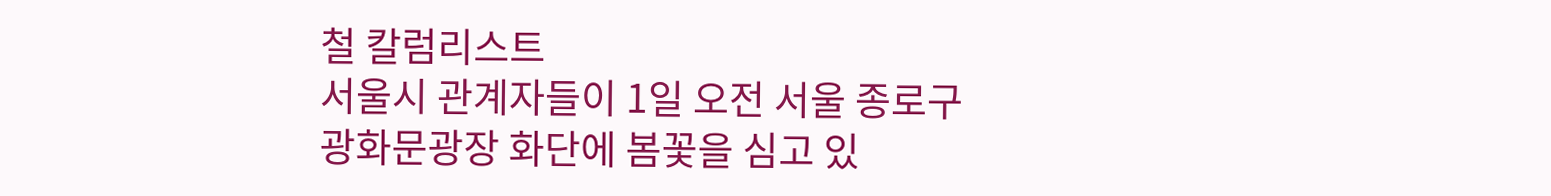철 칼럼리스트
서울시 관계자들이 1일 오전 서울 종로구 광화문광장 화단에 봄꽃을 심고 있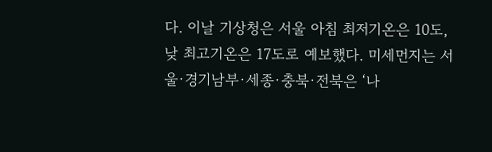다. 이날 기상청은 서울 아침 최저기온은 10도, 낮 최고기온은 17도로 예보했다. 미세먼지는 서울·경기남부·세종·충북·전북은 ‘나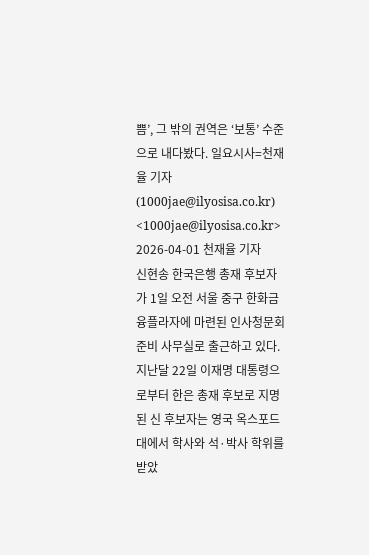쁨’, 그 밖의 권역은 ‘보통’ 수준으로 내다봤다. 일요시사=천재율 기자(1000jae@ilyosisa.co.kr) <1000jae@ilyosisa.co.kr>
2026-04-01 천재율 기자
신현송 한국은행 총재 후보자가 1일 오전 서울 중구 한화금융플라자에 마련된 인사청문회 준비 사무실로 출근하고 있다. 지난달 22일 이재명 대통령으로부터 한은 총재 후보로 지명된 신 후보자는 영국 옥스포드대에서 학사와 석·박사 학위를 받았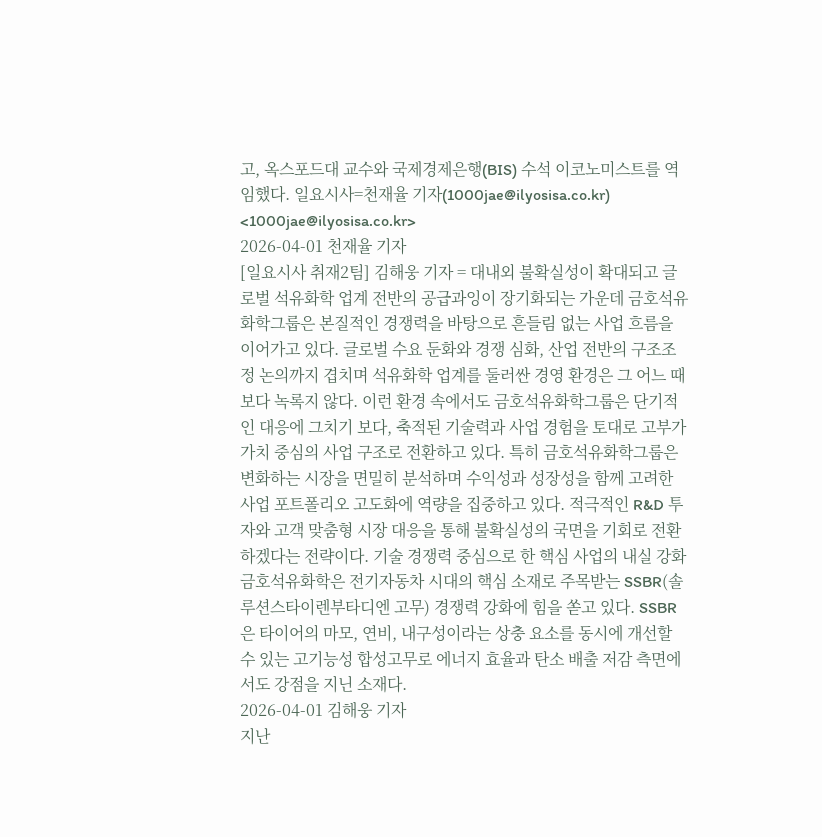고, 옥스포드대 교수와 국제경제은행(BIS) 수석 이코노미스트를 역임했다. 일요시사=천재율 기자(1000jae@ilyosisa.co.kr) <1000jae@ilyosisa.co.kr>
2026-04-01 천재율 기자
[일요시사 취재2팀] 김해웅 기자 = 대내외 불확실성이 확대되고 글로벌 석유화학 업계 전반의 공급과잉이 장기화되는 가운데 금호석유화학그룹은 본질적인 경쟁력을 바탕으로 흔들림 없는 사업 흐름을 이어가고 있다. 글로벌 수요 둔화와 경쟁 심화, 산업 전반의 구조조정 논의까지 겹치며 석유화학 업계를 둘러싼 경영 환경은 그 어느 때보다 녹록지 않다. 이런 환경 속에서도 금호석유화학그룹은 단기적인 대응에 그치기 보다, 축적된 기술력과 사업 경험을 토대로 고부가가치 중심의 사업 구조로 전환하고 있다. 특히 금호석유화학그룹은 변화하는 시장을 면밀히 분석하며 수익성과 성장성을 함께 고려한 사업 포트폴리오 고도화에 역량을 집중하고 있다. 적극적인 R&D 투자와 고객 맞춤형 시장 대응을 통해 불확실성의 국면을 기회로 전환하겠다는 전략이다. 기술 경쟁력 중심으로 한 핵심 사업의 내실 강화 금호석유화학은 전기자동차 시대의 핵심 소재로 주목받는 SSBR(솔루션스타이렌부타디엔 고무) 경쟁력 강화에 힘을 쏟고 있다. SSBR은 타이어의 마모, 연비, 내구성이라는 상충 요소를 동시에 개선할 수 있는 고기능성 합성고무로 에너지 효율과 탄소 배출 저감 측면에서도 강점을 지닌 소재다.
2026-04-01 김해웅 기자
지난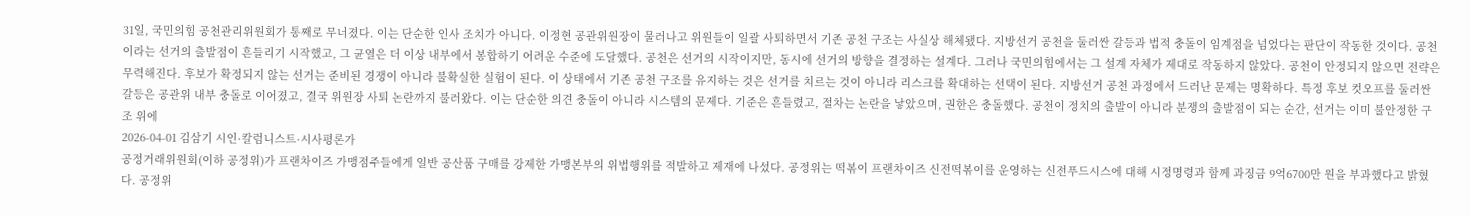31일, 국민의힘 공천관리위원회가 통째로 무너졌다. 이는 단순한 인사 조치가 아니다. 이정현 공관위원장이 물러나고 위원들이 일괄 사퇴하면서 기존 공천 구조는 사실상 해체됐다. 지방선거 공천을 둘러싼 갈등과 법적 충돌이 임계점을 넘었다는 판단이 작동한 것이다. 공천이라는 선거의 출발점이 흔들리기 시작했고, 그 균열은 더 이상 내부에서 봉합하기 어려운 수준에 도달했다. 공천은 선거의 시작이지만, 동시에 선거의 방향을 결정하는 설계다. 그러나 국민의힘에서는 그 설계 자체가 제대로 작동하지 않았다. 공천이 안정되지 않으면 전략은 무력해진다. 후보가 확정되지 않는 선거는 준비된 경쟁이 아니라 불확실한 실험이 된다. 이 상태에서 기존 공천 구조를 유지하는 것은 선거를 치르는 것이 아니라 리스크를 확대하는 선택이 된다. 지방선거 공천 과정에서 드러난 문제는 명확하다. 특정 후보 컷오프를 둘러싼 갈등은 공관위 내부 충돌로 이어졌고, 결국 위원장 사퇴 논란까지 불러왔다. 이는 단순한 의견 충돌이 아니라 시스템의 문제다. 기준은 흔들렸고, 절차는 논란을 낳았으며, 권한은 충돌했다. 공천이 정치의 출발이 아니라 분쟁의 출발점이 되는 순간, 선거는 이미 불안정한 구조 위에
2026-04-01 김삼기 시인·칼럼니스트·시사평론가
공정거래위원회(이하 공정위)가 프랜차이즈 가맹점주들에게 일반 공산품 구매를 강제한 가맹본부의 위법행위를 적발하고 제재에 나섰다. 공정위는 떡볶이 프랜차이즈 신전떡볶이를 운영하는 신전푸드시스에 대해 시정명령과 함께 과징금 9억6700만 원을 부과했다고 밝혔다. 공정위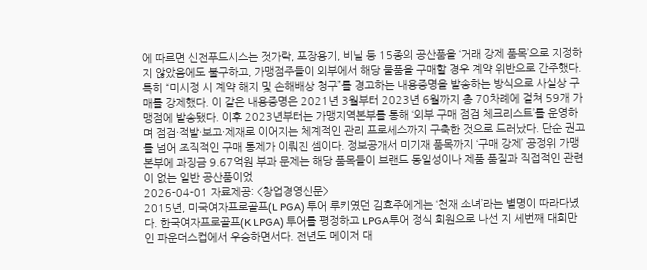에 따르면 신전푸드시스는 젓가락, 포장용기, 비닐 등 15종의 공산품을 ‘거래 강제 품목’으로 지정하지 않았음에도 불구하고, 가맹점주들이 외부에서 해당 물품을 구매할 경우 계약 위반으로 간주했다. 특히 “미시정 시 계약 해지 및 손해배상 청구”를 경고하는 내용증명을 발송하는 방식으로 사실상 구매를 강제했다. 이 같은 내용증명은 2021년 3월부터 2023년 6월까지 총 70차례에 걸쳐 59개 가맹점에 발송됐다. 이후 2023년부터는 가맹지역본부를 통해 ‘외부 구매 점검 체크리스트’를 운영하며 점검·적발·보고·제재로 이어지는 체계적인 관리 프로세스까지 구축한 것으로 드러났다. 단순 권고를 넘어 조직적인 구매 통제가 이뤄진 셈이다. 정보공개서 미기재 품목까지 ‘구매 강제’ 공정위 가맹본부에 과징금 9.67억원 부과 문제는 해당 품목들이 브랜드 동일성이나 제품 품질과 직접적인 관련이 없는 일반 공산품이었
2026-04-01 자료제공: <창업경영신문>
2015년, 미국여자프로골프(L PGA) 투어 루키였던 김효주에게는 ‘천재 소녀’라는 별명이 따라다녔다. 한국여자프로골프(K LPGA) 투어를 평정하고 LPGA투어 정식 회원으로 나선 지 세번째 대회만인 파운더스컵에서 우승하면서다. 전년도 메이저 대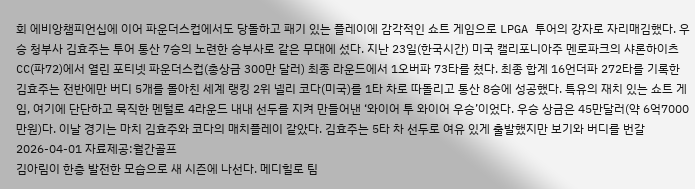회 에비앙챔피언십에 이어 파운더스컵에서도 당돌하고 패기 있는 플레이에 감각적인 쇼트 게임으로 LPGA 투어의 강자로 자리매김했다. 우승 청부사 김효주는 투어 통산 7승의 노련한 승부사로 같은 무대에 섰다. 지난 23일(한국시간) 미국 캘리포니아주 멘로파크의 샤론하이츠CC(파72)에서 열린 포티넷 파운더스컵(총상금 300만 달러) 최종 라운드에서 1오버파 73타를 쳤다. 최종 합계 16언더파 272타를 기록한 김효주는 전반에만 버디 5개를 몰아친 세계 랭킹 2위 넬리 코다(미국)를 1타 차로 따돌리고 통산 8승에 성공했다. 특유의 재치 있는 쇼트 게임, 여기에 단단하고 묵직한 멘털로 4라운드 내내 선두를 지켜 만들어낸 ‘와이어 투 와이어 우승’이었다. 우승 상금은 45만달러(약 6억7000만원)다. 이날 경기는 마치 김효주와 코다의 매치플레이 같았다. 김효주는 5타 차 선두로 여유 있게 출발했지만 보기와 버디를 번갈
2026-04-01 자료제공:월간골프
김아림이 한층 발전한 모습으로 새 시즌에 나선다. 메디힐로 팀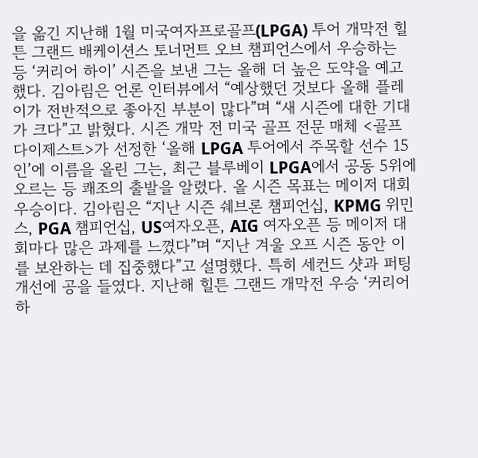을 옮긴 지난해 1월 미국여자프로골프(LPGA) 투어 개막전 힐튼 그랜드 배케이션스 토너먼트 오브 챔피언스에서 우승하는 등 ‘커리어 하이’ 시즌을 보낸 그는 올해 더 높은 도약을 예고했다. 김아림은 언론 인터뷰에서 “예상했던 것보다 올해 플레이가 전반적으로 좋아진 부분이 많다”며 “새 시즌에 대한 기대가 크다”고 밝혔다. 시즌 개막 전 미국 골프 전문 매체 <골프다이제스트>가 선정한 ‘올해 LPGA 투어에서 주목할 선수 15인’에 이름을 올린 그는, 최근 블루베이 LPGA에서 공동 5위에 오르는 등 쾌조의 출발을 알렸다. 올 시즌 목표는 메이저 대회 우승이다. 김아림은 “지난 시즌 쉐브론 챔피언십, KPMG 위민스, PGA 챔피언십, US여자오픈, AIG 여자오픈 등 메이저 대회마다 많은 과제를 느꼈다”며 “지난 겨울 오프 시즌 동안 이를 보완하는 데 집중했다”고 설명했다. 특히 세컨드 샷과 퍼팅 개선에 공을 들였다. 지난해 힐튼 그랜드 개막전 우승 ‘커리어 하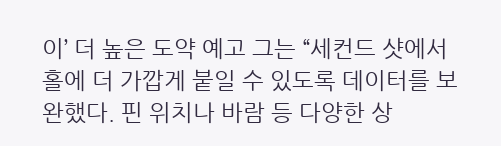이’ 더 높은 도약 예고 그는 “세컨드 샷에서 홀에 더 가깝게 붙일 수 있도록 데이터를 보완했다. 핀 위치나 바람 등 다양한 상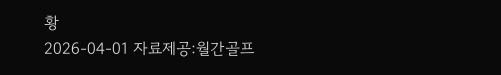황
2026-04-01 자료제공:월간골프